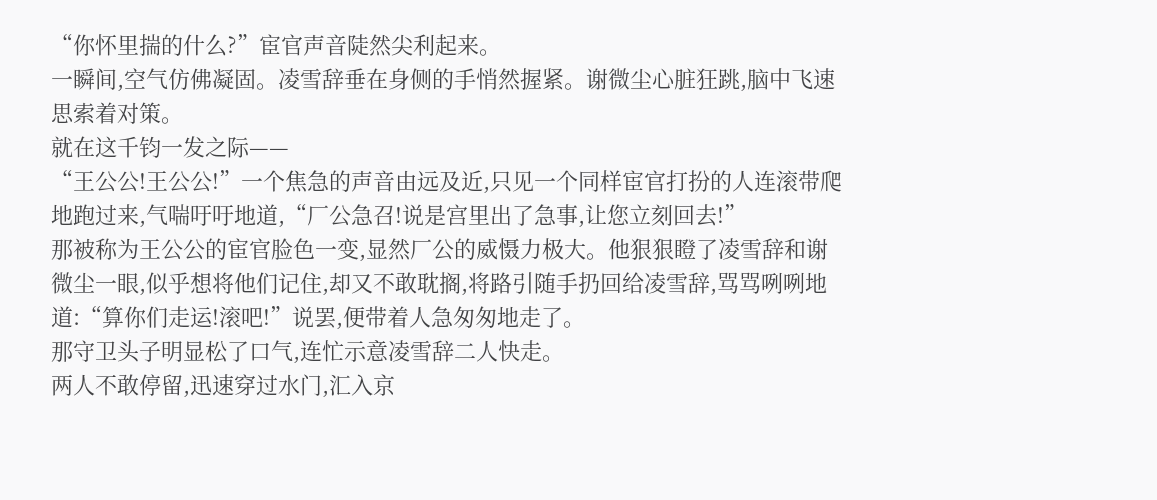“你怀里揣的什么?”宦官声音陡然尖利起来。
一瞬间,空气仿佛凝固。凌雪辞垂在身侧的手悄然握紧。谢微尘心脏狂跳,脑中飞速思索着对策。
就在这千钧一发之际——
“王公公!王公公!”一个焦急的声音由远及近,只见一个同样宦官打扮的人连滚带爬地跑过来,气喘吁吁地道,“厂公急召!说是宫里出了急事,让您立刻回去!”
那被称为王公公的宦官脸色一变,显然厂公的威慑力极大。他狠狠瞪了凌雪辞和谢微尘一眼,似乎想将他们记住,却又不敢耽搁,将路引随手扔回给凌雪辞,骂骂咧咧地道:“算你们走运!滚吧!”说罢,便带着人急匆匆地走了。
那守卫头子明显松了口气,连忙示意凌雪辞二人快走。
两人不敢停留,迅速穿过水门,汇入京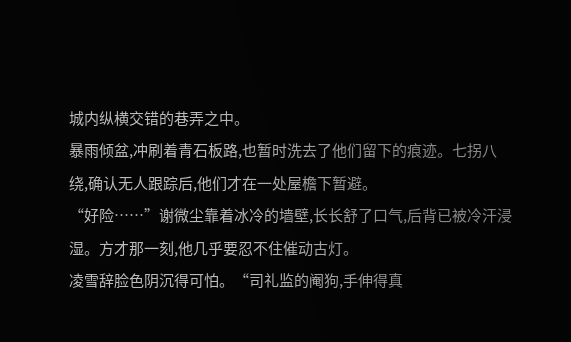城内纵横交错的巷弄之中。
暴雨倾盆,冲刷着青石板路,也暂时洗去了他们留下的痕迹。七拐八绕,确认无人跟踪后,他们才在一处屋檐下暂避。
“好险……”谢微尘靠着冰冷的墙壁,长长舒了口气,后背已被冷汗浸湿。方才那一刻,他几乎要忍不住催动古灯。
凌雪辞脸色阴沉得可怕。“司礼监的阉狗,手伸得真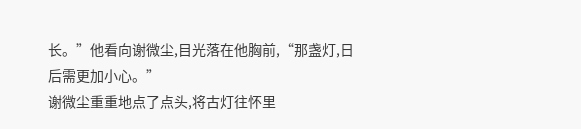长。”他看向谢微尘,目光落在他胸前,“那盏灯,日后需更加小心。”
谢微尘重重地点了点头,将古灯往怀里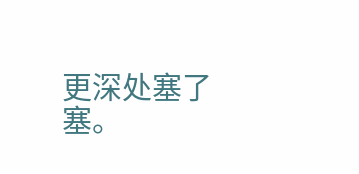更深处塞了塞。